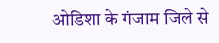ओडिशा के गंजाम जिले से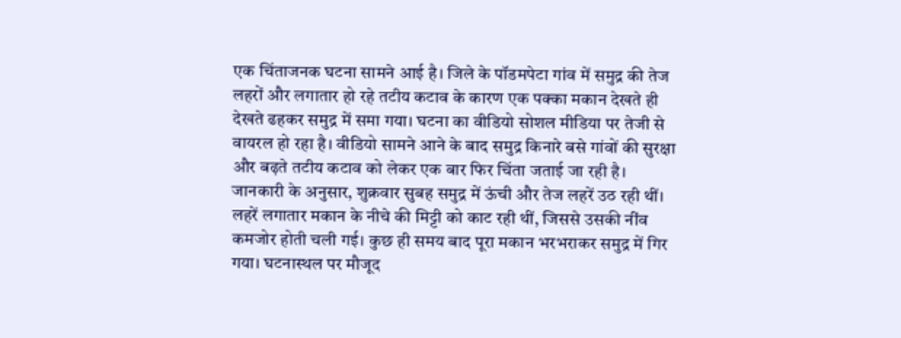एक चिंताजनक घटना सामने आई है। जिले के पॉडमपेटा गांव में समुद्र की तेज लहरों और लगातार हो रहे तटीय कटाव के कारण एक पक्का मकान देखते ही देखते ढहकर समुद्र में समा गया। घटना का वीडियो सोशल मीडिया पर तेजी से वायरल हो रहा है। वीडियो सामने आने के बाद समुद्र किनारे बसे गांवों की सुरक्षा और बढ़ते तटीय कटाव को लेकर एक बार फिर चिंता जताई जा रही है।
जानकारी के अनुसार, शुक्रवार सुबह समुद्र में ऊंची और तेज लहरें उठ रही थीं। लहरें लगातार मकान के नीचे की मिट्टी को काट रही थीं, जिससे उसकी नींव कमजोर होती चली गई। कुछ ही समय बाद पूरा मकान भरभराकर समुद्र में गिर गया। घटनास्थल पर मौजूद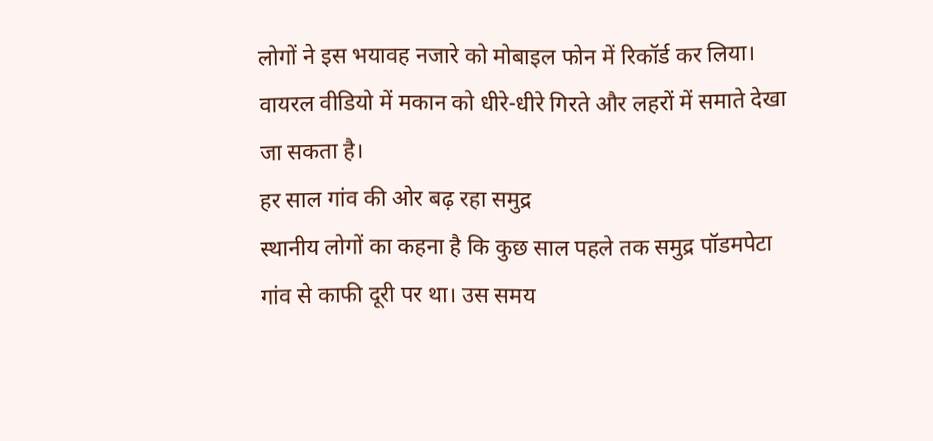लोगों ने इस भयावह नजारे को मोबाइल फोन में रिकॉर्ड कर लिया। वायरल वीडियो में मकान को धीरे-धीरे गिरते और लहरों में समाते देखा जा सकता है।
हर साल गांव की ओर बढ़ रहा समुद्र
स्थानीय लोगों का कहना है कि कुछ साल पहले तक समुद्र पॉडमपेटा गांव से काफी दूरी पर था। उस समय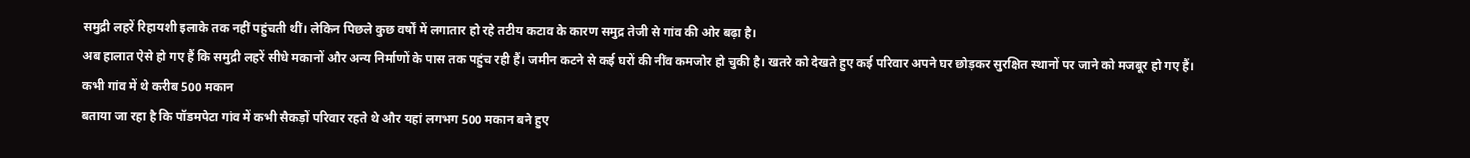समुद्री लहरें रिहायशी इलाके तक नहीं पहुंचती थीं। लेकिन पिछले कुछ वर्षों में लगातार हो रहे तटीय कटाव के कारण समुद्र तेजी से गांव की ओर बढ़ा है।
अब हालात ऐसे हो गए हैं कि समुद्री लहरें सीधे मकानों और अन्य निर्माणों के पास तक पहुंच रही हैं। जमीन कटने से कई घरों की नींव कमजोर हो चुकी है। खतरे को देखते हुए कई परिवार अपने घर छोड़कर सुरक्षित स्थानों पर जाने को मजबूर हो गए हैं।
कभी गांव में थे करीब 500 मकान
बताया जा रहा है कि पॉडमपेटा गांव में कभी सैकड़ों परिवार रहते थे और यहां लगभग 500 मकान बने हुए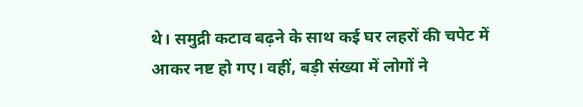थे। समुद्री कटाव बढ़ने के साथ कई घर लहरों की चपेट में आकर नष्ट हो गए। वहीं, बड़ी संख्या में लोगों ने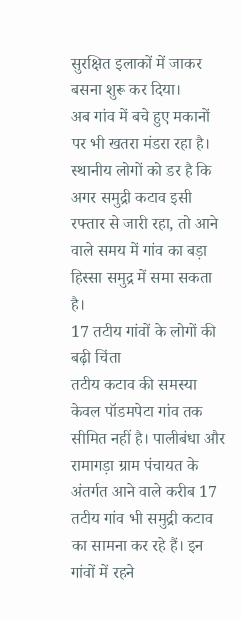सुरक्षित इलाकों में जाकर बसना शुरू कर दिया।
अब गांव में बचे हुए मकानों पर भी खतरा मंडरा रहा है। स्थानीय लोगों को डर है कि अगर समुद्री कटाव इसी रफ्तार से जारी रहा, तो आने वाले समय में गांव का बड़ा हिस्सा समुद्र में समा सकता है।
17 तटीय गांवों के लोगों की बढ़ी चिंता
तटीय कटाव की समस्या केवल पॉडमपेटा गांव तक सीमित नहीं है। पालीबंधा और रामागड़ा ग्राम पंचायत के अंतर्गत आने वाले करीब 17 तटीय गांव भी समुद्री कटाव का सामना कर रहे हैं। इन गांवों में रहने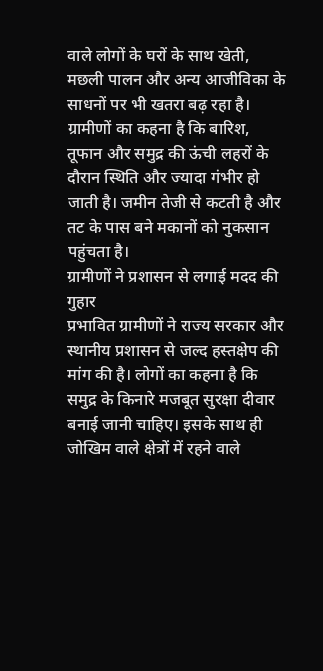वाले लोगों के घरों के साथ खेती, मछली पालन और अन्य आजीविका के साधनों पर भी खतरा बढ़ रहा है।
ग्रामीणों का कहना है कि बारिश, तूफान और समुद्र की ऊंची लहरों के दौरान स्थिति और ज्यादा गंभीर हो जाती है। जमीन तेजी से कटती है और तट के पास बने मकानों को नुकसान पहुंचता है।
ग्रामीणों ने प्रशासन से लगाई मदद की गुहार
प्रभावित ग्रामीणों ने राज्य सरकार और स्थानीय प्रशासन से जल्द हस्तक्षेप की मांग की है। लोगों का कहना है कि समुद्र के किनारे मजबूत सुरक्षा दीवार बनाई जानी चाहिए। इसके साथ ही जोखिम वाले क्षेत्रों में रहने वाले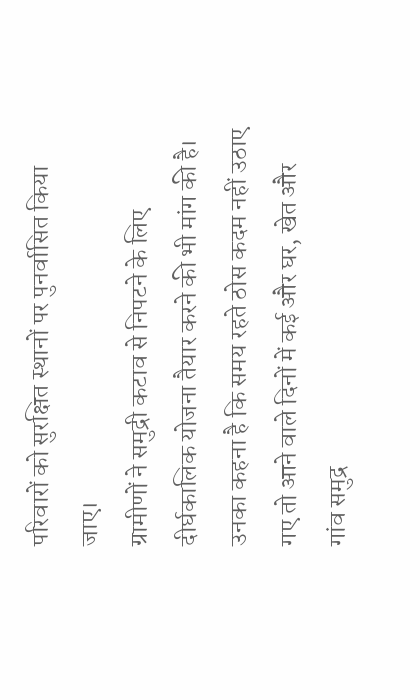परिवारों को सुरक्षित स्थानों पर पुनर्वासित किया जाए।
ग्रामीणों ने समुद्री कटाव से निपटने के लिए दीर्घकालिक योजना तैयार करने की भी मांग की है। उनका कहना है कि समय रहते ठोस कदम नहीं उठाए गए तो आने वाले दिनों में कई और घर, खेत और गांव समुद्र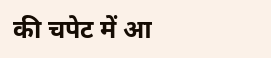की चपेट में आ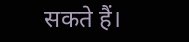सकते हैं।